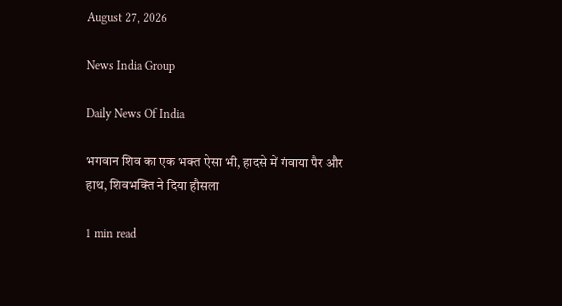August 27, 2026

News India Group

Daily News Of India

भगवान शिव का एक भक्त ऐसा भी, हादसे में गंवाया पैर और हाथ, शिवभक्ति ने दिया हौसला

1 min read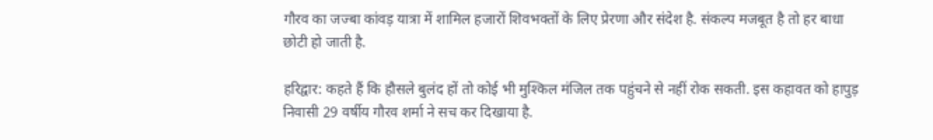गौरव का जज्बा कांवड़ यात्रा में शामिल हजारों शिवभक्तों के लिए प्रेरणा और संदेश है. संकल्प मजबूत है तो हर बाधा छोटी हो जाती है.

हरिद्वार: कहते हैं कि हौसले बुलंद हों तो कोई भी मुश्किल मंजिल तक पहुंचने से नहीं रोक सकती. इस कहावत को हापुड़ निवासी 29 वर्षीय गौरव शर्मा ने सच कर दिखाया है.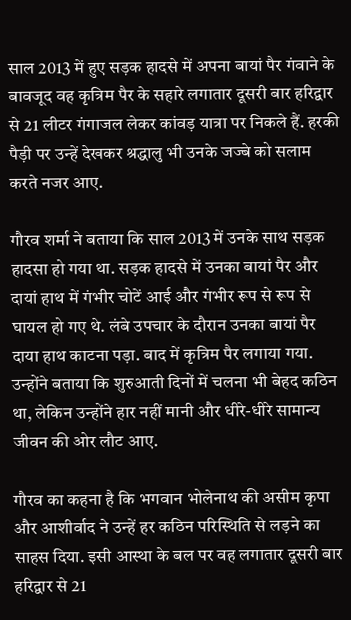साल 2013 में हुए सड़क हादसे में अपना बायां पैर गंवाने के बावजूद वह कृत्रिम पैर के सहारे लगातार दूसरी बार हरिद्वार से 21 लीटर गंगाजल लेकर कांवड़ यात्रा पर निकले हैं. हरकी पैड़ी पर उन्हें देखकर श्रद्धालु भी उनके जज्बे को सलाम करते नजर आए.

गौरव शर्मा ने बताया कि साल 2013 में उनके साथ सड़क हादसा हो गया था. सड़क हादसे में उनका बायां पैर और दायां हाथ में गंभीर चोटें आई और गंभीर रूप से रूप से घायल हो गए थे. लंबे उपचार के दौरान उनका बायां पैर दाया हाथ काटना पड़ा. बाद में कृत्रिम पैर लगाया गया. उन्होंने बताया कि शुरुआती दिनों में चलना भी बेहद कठिन था, लेकिन उन्होंने हार नहीं मानी और धीरे-धीरे सामान्य जीवन की ओर लौट आए.

गौरव का कहना है कि भगवान भोलेनाथ की असीम कृपा और आशीर्वाद ने उन्हें हर कठिन परिस्थिति से लड़ने का साहस दिया. इसी आस्था के बल पर वह लगातार दूसरी बार हरिद्वार से 21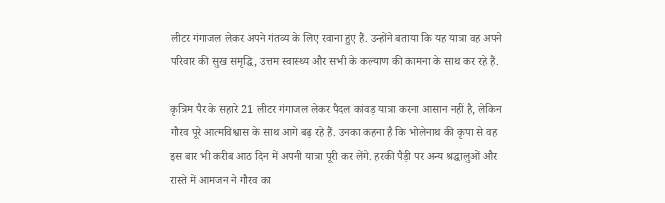लीटर गंगाजल लेकर अपने गंतव्य के लिए रवाना हुए हैं. उन्होंने बताया कि यह यात्रा वह अपने परिवार की सुख समृद्धि, उत्तम स्वास्थ्य और सभी के कल्याण की कामना के साथ कर रहे हैं.

कृत्रिम पैर के सहारे 21 लीटर गंगाजल लेकर पैदल कांवड़ यात्रा करना आसान नहीं है, लेकिन गौरव पूरे आत्मविश्वास के साथ आगे बढ़ रहे हैं. उनका कहना है कि भोलेनाथ की कृपा से वह इस बार भी करीब आठ दिन में अपनी यात्रा पूरी कर लेंगे. हरकी पैड़ी पर अन्य श्रद्धालुओं और रास्ते में आमजन ने गौरव का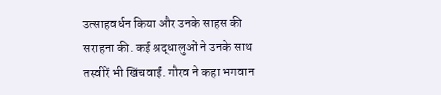उत्साहवर्धन किया और उनके साहस की सराहना की. कई श्रद्धालुओं ने उनके साथ तस्वीरें भी खिंचवाईं. गौरव ने कहा भगवान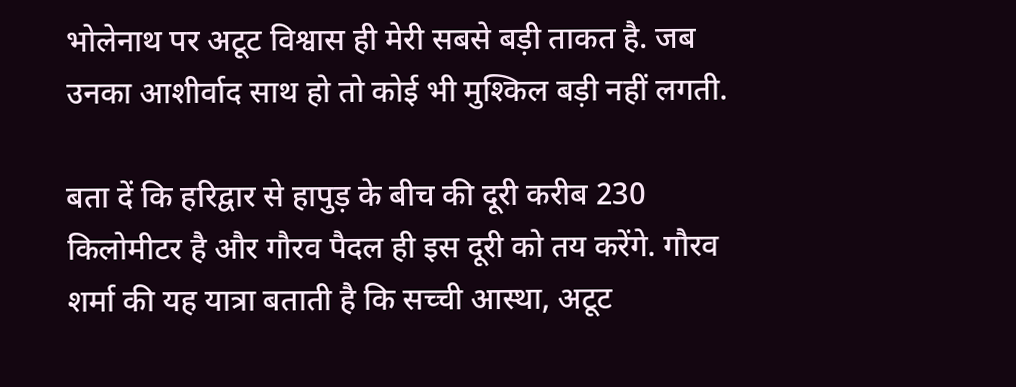भोलेनाथ पर अटूट विश्वास ही मेरी सबसे बड़ी ताकत है. जब उनका आशीर्वाद साथ हो तो कोई भी मुश्किल बड़ी नहीं लगती.

बता दें कि हरिद्वार से हापुड़ के बीच की दूरी करीब 230 किलोमीटर है और गौरव पैदल ही इस दूरी को तय करेंगे. गौरव शर्मा की यह यात्रा बताती है कि सच्ची आस्था, अटूट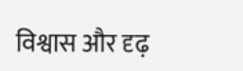विश्वास और दृढ़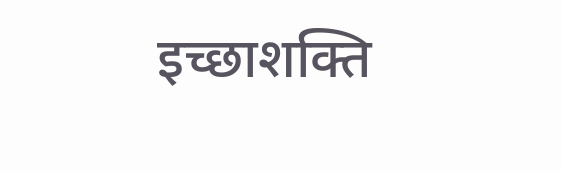इच्छाशक्ति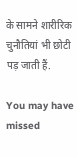के सामने शारीरिक चुनौतियां भी छोटी पड़ जाती हैं.

You may have missed